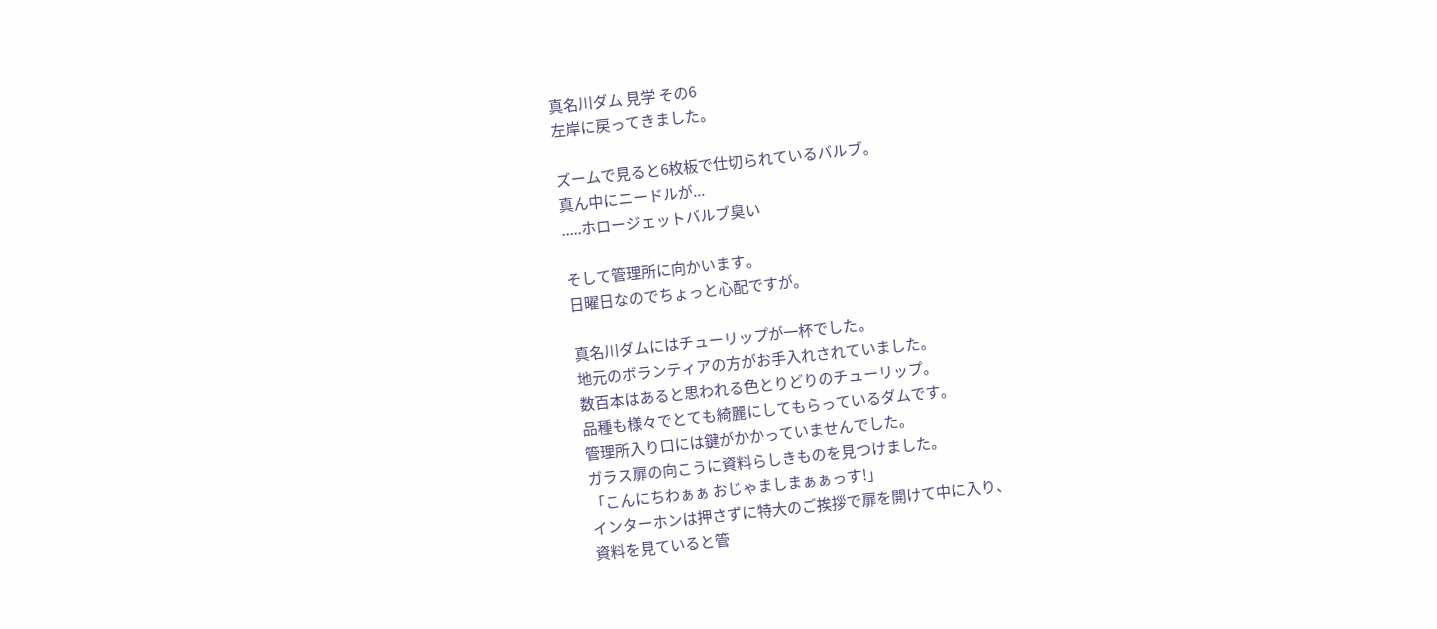真名川ダム 見学 その6
左岸に戻ってきました。

ズームで見ると6枚板で仕切られているバルブ。
真ん中にニードルが...
.....ホロージェットバルブ臭い

そして管理所に向かいます。
日曜日なのでちょっと心配ですが。

真名川ダムにはチューリップが一杯でした。
地元のボランティアの方がお手入れされていました。
数百本はあると思われる色とりどりのチューリップ。
品種も様々でとても綺麗にしてもらっているダムです。
管理所入り口には鍵がかかっていませんでした。
ガラス扉の向こうに資料らしきものを見つけました。
「こんにちわぁぁ おじゃましまぁぁっす!」
インターホンは押さずに特大のご挨拶で扉を開けて中に入り、
資料を見ていると管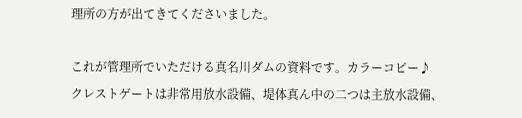理所の方が出てきてくださいました。

これが管理所でいただける真名川ダムの資料です。カラーコピー♪
クレストゲートは非常用放水設備、堤体真ん中の二つは主放水設備、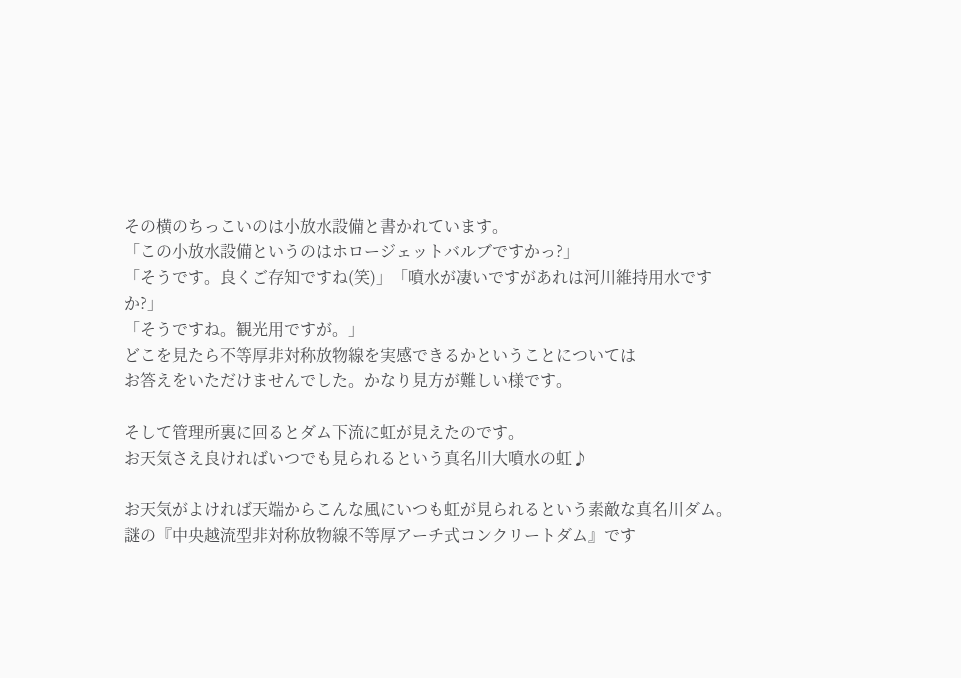その横のちっこいのは小放水設備と書かれています。
「この小放水設備というのはホロージェットバルブですかっ?」
「そうです。良くご存知ですね(笑)」「噴水が凄いですがあれは河川維持用水ですか?」
「そうですね。観光用ですが。」
どこを見たら不等厚非対称放物線を実感できるかということについては
お答えをいただけませんでした。かなり見方が難しい様です。

そして管理所裏に回るとダム下流に虹が見えたのです。
お天気さえ良ければいつでも見られるという真名川大噴水の虹♪

お天気がよければ天端からこんな風にいつも虹が見られるという素敵な真名川ダム。
謎の『中央越流型非対称放物線不等厚アーチ式コンクリートダム』です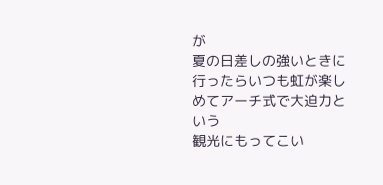が
夏の日差しの強いときに行ったらいつも虹が楽しめてアーチ式で大迫力という
観光にもってこい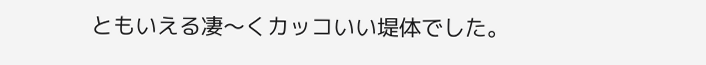ともいえる凄〜くカッコいい堤体でした。